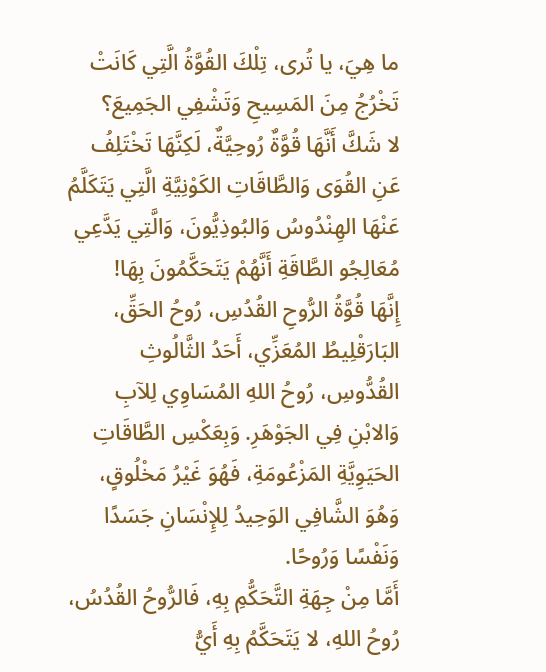ما هِيَ، يا تُرى، تِلْكَ القُوَّةُ الَّتِي كَانَتْ تَخْرُجُ مِنَ المَسِيحِ وَتَشْفِي الجَمِيعَ؟
لا شَكَّ أَنَّهَا قُوَّةٌ رُوحِيَّةٌ، لَكِنَّهَا تَخْتَلِفُ عَنِ القُوَى وَالطَّاقَاتِ الكَوْنِيَّةِ الَّتِي يَتَكَلَّمُ عَنْهَا الهِنْدُوسُ وَالبُوذِيُّونَ، وَالَّتِي يَدَّعِي مُعَالِجُو الطَّاقَةِ أَنَّهُمْ يَتَحَكَّمُونَ بِهَا!
إِنَّهَا قُوَّةُ الرُّوحِ القُدُسِ، رُوحُ الحَقِّ، البَارَقْلِيطُ المُعَزِّي، أَحَدُ الثَّالُوثِ القُدُّوسِ، رُوحُ اللهِ المُسَاوِي لِلآبِ وَالابْنِ فِي الجَوْهَرِ. وَبِعَكْسِ الطَّاقَاتِ الحَيَوِيَّةِ المَزْعُومَةِ، فَهُوَ غَيْرُ مَخْلُوقٍ، وَهُوَ الشَّافِي الوَحِيدُ لِلإِنْسَانِ جَسَدًا وَنَفْسًا وَرُوحًا.
أَمَّا مِنْ جِهَةِ التَّحَكُّمِ بِهِ، فَالرُّوحُ القُدُسُ، رُوحُ اللهِ، لا يَتَحَكَّمُ بِهِ أَيُّ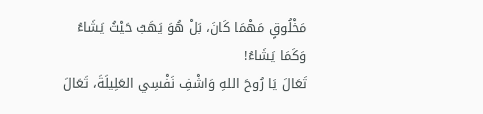مَخْلُوقٍ مَهْمَا كَانَ، بَلْ هُوَ يَهَبُ حَيْثُ يَشَاءُ وَكَمَا يَشَاءُ!
تَعَالَ يَا رُوحَ اللهِ وَاشْفِ نَفْسِي العَلِيلَةَ، تَعَالَ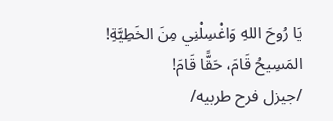يَا رُوحَ اللهِ وَاغْسِلْنِي مِنَ الخَطِيَّةِ!
المَسِيحُ قَامَ، حَقًّا قَامَ!
/جيزل فرح طربيه/